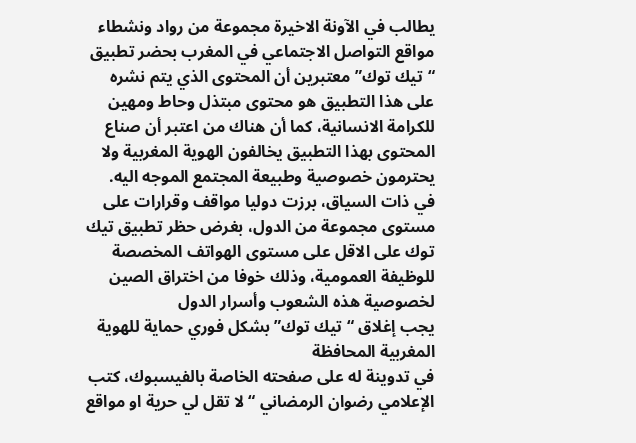يطالب في الآونة الاخيرة مجموعة من رواد ونشطاء مواقع التواصل الاجتماعي في المغرب بحضر تطبيق “تيك توك” معتبرين أن المحتوى الذي يتم نشره على هذا التطبيق هو محتوى مبتذل وحاط ومهين للكرامة الانسانية، كما أن هناك من اعتبر أن صناع المحتوى بهذا التطبيق يخالفون الهوية المغربية ولا يحترمون خصوصية وطبيعة المجتمع الموجه اليه.
في ذات السياق، برزت دوليا مواقف وقرارات على مستوى مجموعة من الدول، بغرض حظر تطبيق تيك توك على الاقل على مستوى الهواتف المخصصة للوظيفة العمومية، وذلك خوفا من اختراق الصين لخصوصية هذه الشعوب وأسرار الدول
يجب إغلاق “تيك توك” بشكل فوري حماية للهوية المغربية المحافظة
في تدوينة له على صفحته الخاصة بالفيسبوك، كتب الإعلامي رضوان الرمضاني “لا تقل لي حرية او مواقع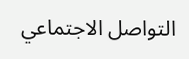التواصل الاجتماعي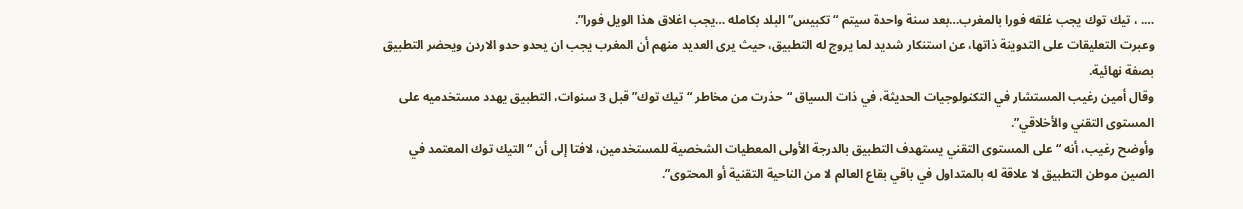…. ، تيك توك يجب غلقه فورا بالمغرب…بعد سنة واحدة سيتم “تكبيس” البلد بكامله …يجب اغلاق هذا الويل فورا”.
وعبرت التعليقات على التدوينة ذاتها، عن استنكار شديد لما يروج له التطبيق، حيث يرى العديد منهم أن المغرب يجب ان يحدو حدو الاردن ويحضر التطبيق بصفة نهائية.
وقال أمين رغيب المستشار في التكنولوجيات الحديثة، في ذات السياق “حذرت من مخاطر “تيك توك” قبل 3 سنوات، التطبيق يهدد مستخدميه على المستوى التقني والأخلاقي”.
وأوضح رغيب، أنه “على المستوى التقني يستهدف التطبيق بالدرجة الأولى المعطيات الشخصية للمستخدمين، لافتا إلى أن “التيك توك المعتمد في الصين موطن التطبيق لا علاقة له بالمتداول في باقي بقاع العالم لا من الناحية التقنية أو المحتوى”.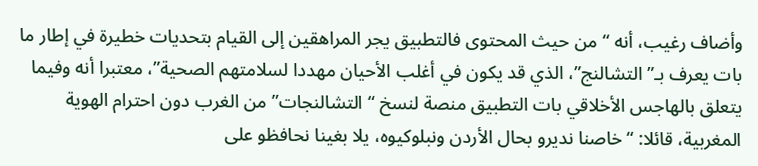وأضاف رغيب، أنه “من حيث المحتوى فالتطبيق يجر المراهقين إلى القيام بتحديات خطيرة في إطار ما بات يعرف بـ”التشالنج”، الذي قد يكون في أغلب الأحيان مهددا لسلامتهم الصحية”، معتبرا أنه وفيما يتعلق بالهاجس الأخلاقي بات التطبيق منصة لنسخ “التشالنجات” من الغرب دون احترام الهوية المغربية، قائلا: “خاصنا نديرو بحال الأردن ونبلوكيوه، يلا بغينا نحافظو على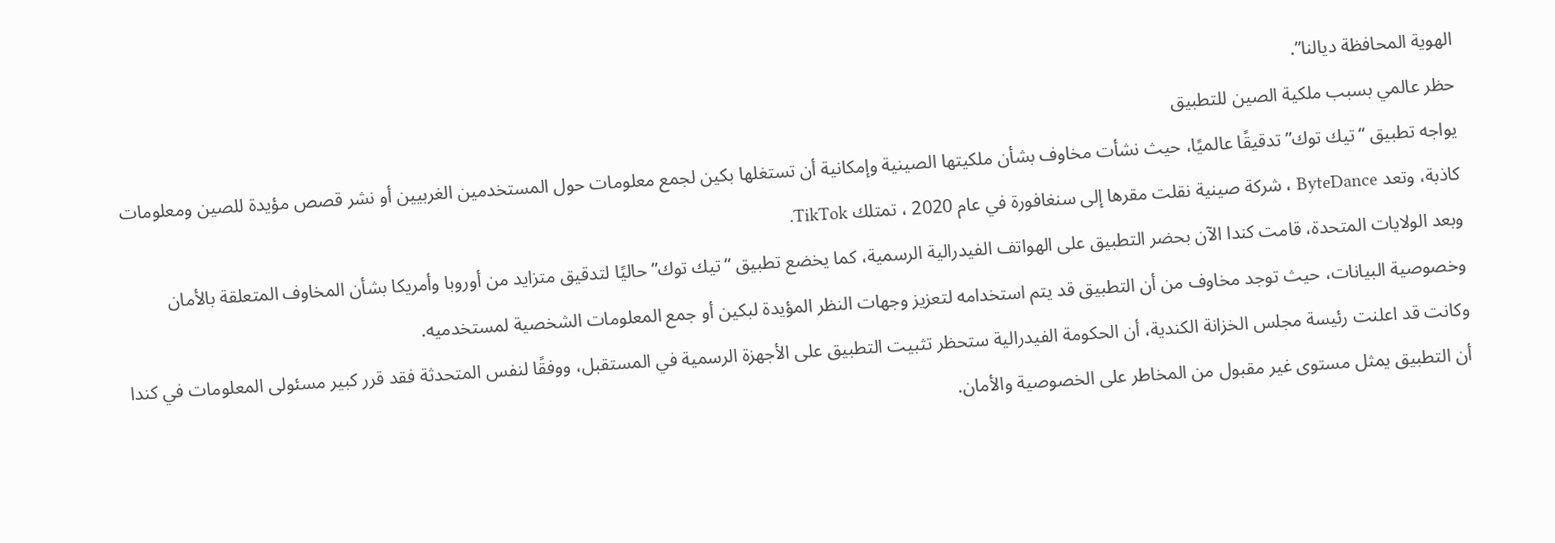الهوية المحافظة ديالنا”.
حظر عالمي بسبب ملكية الصين للتطبيق
يواجه تطبيق “تيك توك” تدقيقًا عالميًا، حيث نشأت مخاوف بشأن ملكيتها الصينية وإمكانية أن تستغلها بكين لجمع معلومات حول المستخدمين الغربيين أو نشر قصص مؤيدة للصين ومعلومات كاذبة، وتعد ByteDance ، شركة صينية نقلت مقرها إلى سنغافورة في عام 2020 ، تمتلك TikTok.
وبعد الولايات المتحدة، قامت كندا الآن بحضر التطبيق على الهواتف الفيدرالية الرسمية، كما يخضع تطبيق “تيك توك” حاليًا لتدقيق متزايد من أوروبا وأمريكا بشأن المخاوف المتعلقة بالأمان وخصوصية البيانات، حيث توجد مخاوف من أن التطبيق قد يتم استخدامه لتعزيز وجهات النظر المؤيدة لبكين أو جمع المعلومات الشخصية لمستخدميه.
وكانت قد اعلنت رئيسة مجلس الخزانة الكندية، أن الحكومة الفيدرالية ستحظر تثبيت التطبيق على الأجهزة الرسمية في المستقبل، ووفقًا لنفس المتحدثة فقد قرر كبير مسئولى المعلومات في كندا أن التطبيق يمثل مستوى غير مقبول من المخاطر على الخصوصية والأمان.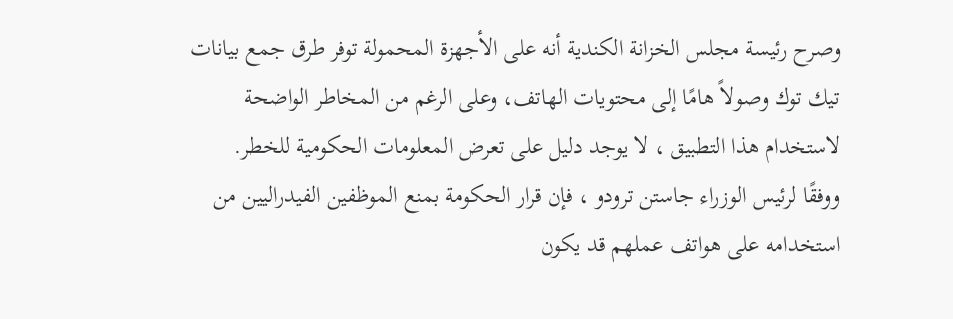وصرح رئيسة مجلس الخزانة الكندية أنه على الأجهزة المحمولة توفر طرق جمع بيانات تيك توك وصولاً هامًا إلى محتويات الهاتف، وعلى الرغم من المخاطر الواضحة لاستخدام هذا التطبيق ، لا يوجد دليل على تعرض المعلومات الحكومية للخطر.
ووفقًا لرئيس الوزراء جاستن ترودو ، فإن قرار الحكومة بمنع الموظفين الفيدراليين من استخدامه على هواتف عملهم قد يكون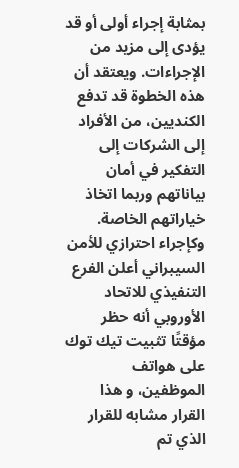بمثابة إجراء أولى أو قد يؤدى إلى مزيد من الإجراءات. ويعتقد أن هذه الخطوة قد تدفع الكنديين، من الأفراد إلى الشركات إلى التفكير في أمان بياناتهم وربما اتخاذ خياراتهم الخاصة.
وكإجراء احترازي للأمن السيبراني أعلن الفرع التنفيذي للاتحاد الأوروبي أنه حظر مؤقتًا تثبيت تيك توك على هواتف الموظفين، و هذا القرار مشابه للقرار الذي تم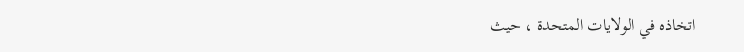اتخاذه في الولايات المتحدة ، حيث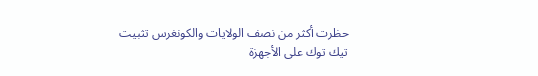حظرت أكثر من نصف الولايات والكونغرس تثبيت تيك توك على الأجهزة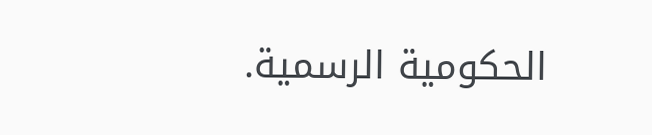الحكومية الرسمية.